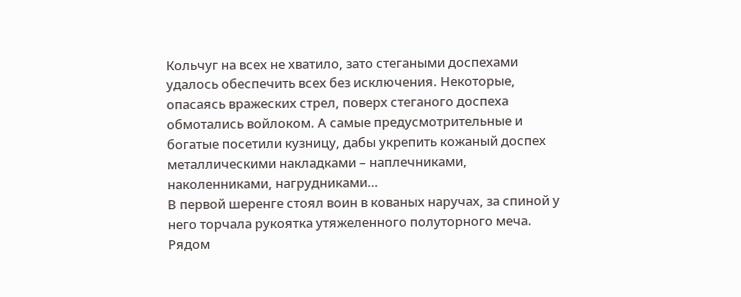Кольчуг на всех не хватило, зато стегаными доспехами удалось обеспечить всех без исключения. Некоторые, опасаясь вражеских стрел, поверх стеганого доспеха обмотались войлоком. А самые предусмотрительные и богатые посетили кузницу, дабы укрепить кожаный доспех металлическими накладками – наплечниками, наколенниками, нагрудниками…
В первой шеренге стоял воин в кованых наручах, за спиной у него торчала рукоятка утяжеленного полуторного меча. Рядом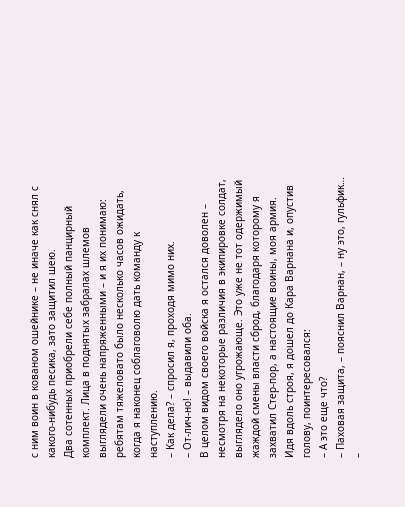с ним воин в кованом ошейнике – не иначе как снял с какого-нибудь песика, зато защитил шею.
Два сотенных приобрели себе полный панцирный комплект. Лица в поднятых забралах шлемов выглядели очень напряженными – и я их понимаю: ребятам тяжеловато было несколько часов ожидать, когда я наконец соблаговолю дать команду к наступлению.
– Как дела? – спросил я, проходя мимо них.
– От-лич-но! – выдавили оба.
В целом видом своего войска я остался доволен – несмотря на некоторые различия в экипировке солдат, выглядело оно угрожающе. Это уже не тот одержимый жаждой смены власти сброд, благодаря которому я захватил Стер-пор, а настоящие воины, моя армия.
Идя вдоль строя, я дошел до Кара Варнана и, опустив голову, поинтересовался:
– А это еще что?
– Паховая защита, – пояснил Варнан, – ну это, гульфик…
–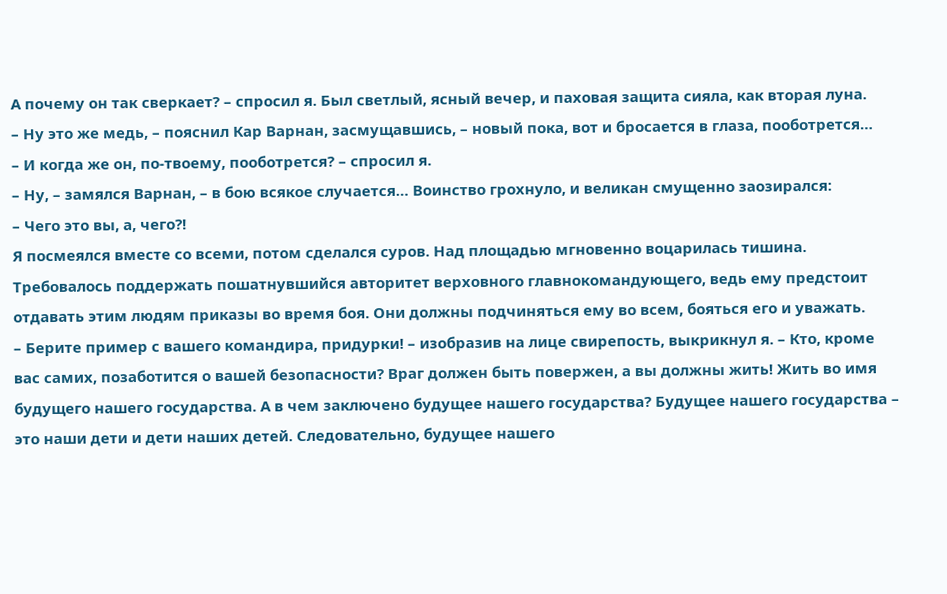А почему он так сверкает? – спросил я. Был светлый, ясный вечер, и паховая защита сияла, как вторая луна.
– Ну это же медь, – пояснил Кар Варнан, засмущавшись, – новый пока, вот и бросается в глаза, пооботрется…
– И когда же он, по-твоему, пооботрется? – спросил я.
– Ну, – замялся Варнан, – в бою всякое случается… Воинство грохнуло, и великан смущенно заозирался:
– Чего это вы, а, чего?!
Я посмеялся вместе со всеми, потом сделался суров. Над площадью мгновенно воцарилась тишина. Требовалось поддержать пошатнувшийся авторитет верховного главнокомандующего, ведь ему предстоит отдавать этим людям приказы во время боя. Они должны подчиняться ему во всем, бояться его и уважать.
– Берите пример с вашего командира, придурки! – изобразив на лице свирепость, выкрикнул я. – Кто, кроме вас самих, позаботится о вашей безопасности? Враг должен быть повержен, а вы должны жить! Жить во имя будущего нашего государства. А в чем заключено будущее нашего государства? Будущее нашего государства – это наши дети и дети наших детей. Следовательно, будущее нашего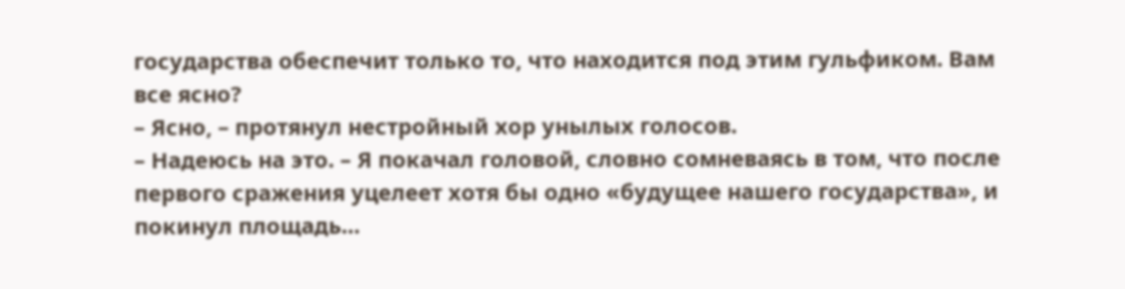государства обеспечит только то, что находится под этим гульфиком. Вам все ясно?
– Ясно, – протянул нестройный хор унылых голосов.
– Надеюсь на это. – Я покачал головой, словно сомневаясь в том, что после первого сражения уцелеет хотя бы одно «будущее нашего государства», и покинул площадь…